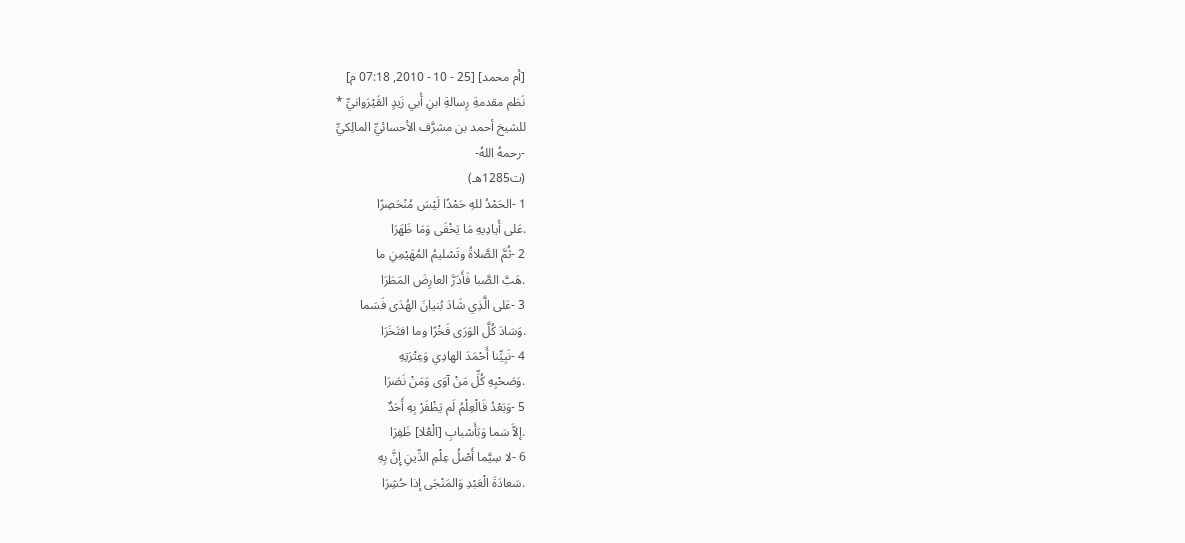[أم محمد] [25 - 10 - 2010, 07:18 م]
نَظم مقدمةِ رِسالةِ ابنِ أَبي زَيدٍ القَيْرَوانيِّ *
للشيخ أحمد بن مشرَّف الأحسائيِّ المالِكيِّ
-رحمهُ اللهُ-
(ت1285هـ)
1 -الحَمْدُ للهِ حَمْدًا لَيْسَ مُنْحَصِرًا
.عَلى أَيادِيهِ مَا يَخْفَى وَمَا ظَهَرَا
2 -ثُمَّ الصَّلاةُ وتَسْليمُ المُهَيْمِنِ ما
.هَبَّ الصَّبا فَأَدَرَّ العارِضَ المَطَرَا
3 -عَلى الَّذِي شَادَ بُنيانَ الهُدَى فَسَما
.وَسَادَ كُلَّ الوَرَى فَخْرًا وما افتَخَرَا
4 -نَبِيِّنا أَحْمَدَ الهادِي وَعِتْرَتِهِ
.وَصَحْبِهِ كُلِّ مَنْ آوَى وَمَنْ نَصَرَا
5 -وَبَعْدُ فَالْعِلْمُ لَم يَظْفَرْ بِهِ أَحَدٌ
.إلاَّ سَما وَبَأَسْبابِ [الْعُلا] ظَفِرَا
6 -لا سِيَّما أَصْلُ عِلْمِ الدِّينِ إِنَّ بِهِ
.سَعادَةَ الْعَبْدِ وَالمَنْجَى إذا حُشِرَا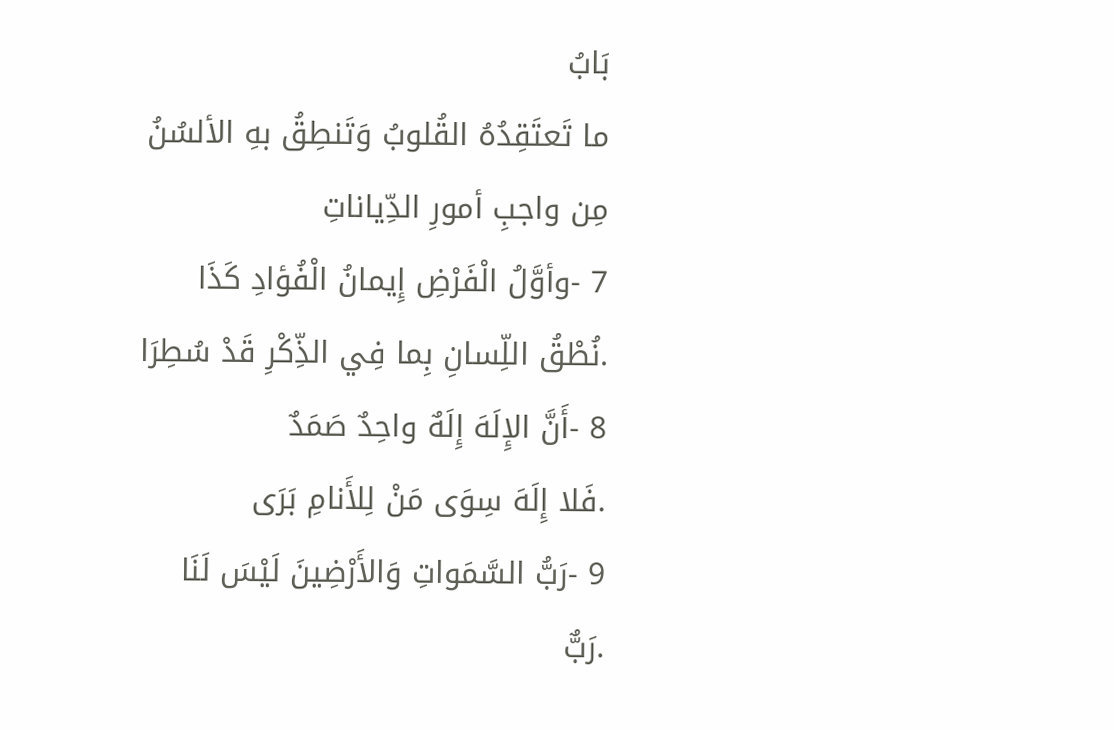بَابُ
ما تَعتَقِدُهُ القُلوبُ وَتَنطِقُ بهِ الألسُنُ
مِن واجبِ أمورِ الدِّياناتِ
7 -وأوَّلُ الْفَرْضِ إِيمانُ الْفُؤادِ كَذَا
.نُطْقُ اللِّسانِ بِما فِي الذِّكْرِ قَدْ سُطِرَا
8 -أَنَّ الإِلَهَ إِلَهٌ واحِدٌ صَمَدٌ
.فَلا إِلَهَ سِوَى مَنْ لِلأَنامِ بَرَى
9 -رَبُّ السَّمَواتِ وَالأَرْضِينَ لَيْسَ لَنَا
.رَبٌّ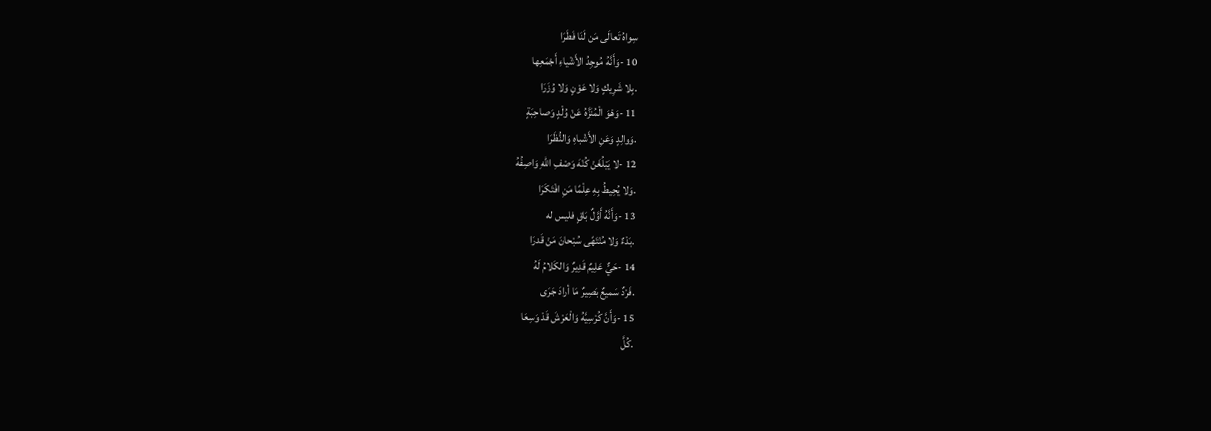سِواهُ تَعالَى مَن لَنَا فَطَرَا
10 -وَأَنَّهُ مُوجِدُ الأَشْياءِ أَجْمَعِها
.بِلا شَرِيكٍ وَلا عَوْنٍ وَلا وُزَرَا
11 -وَهْوَ الْمُنَزَّهُ عَنْ وُلْدٍ وَصاحِبَةٍ
.وَوالِدٍ وَعَنِ الأَشْباهِ وَالنُّظَرَا
12 -لا يَبْلُغَنْ كُنْهَ وَصْفِ اللهِ وَاصِفُهُ
.وَلا يُحِيطُ بِهِ عِلْمًا مَنِ افْتَكَرَا
13 -وَأَنَّهُ أَوَّلٌ بَاقٍ فليس له
.بَدْءٌ وَلا مُنْتَهًى سُبْحانَ مَنْ قَدرَا
14 -حَيٌّ عَلِيمٌ قَدِيرٌ وَالكَلامُ لَهُ
.فَرْدٌ سَميعٌ بَصِيرٌ مَا أرادَ جَرَى
15 -وَأَنَّ كُرْسِيَّهُ وَالْعَرْشَ قَدْ وَسِعَا
.كُلَّ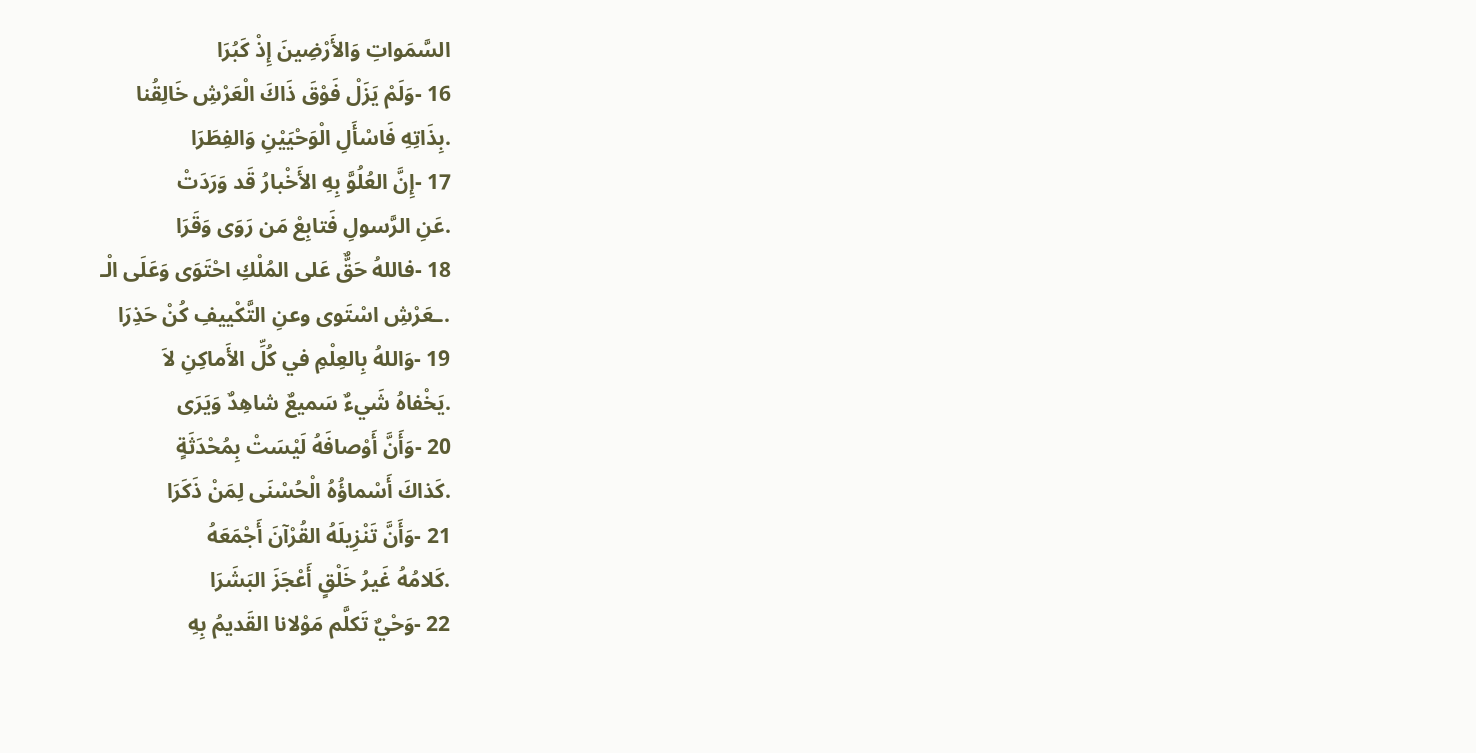السَّمَواتِ وَالأَرْضِينَ إِذْ كَبُرَا
16 -وَلَمْ يَزَلْ فَوْقَ ذَاكَ الْعَرْشِ خَالِقُنا
.بِذَاتِهِ فَاسْأَلِ الْوَحْيَيْنِ وَالفِطَرَا
17 -إِنَّ العُلُوَّ بِهِ الأَخْبارُ قَد وَرَدَتْ
.عَنِ الرَّسولِ فَتابِعْ مَن رَوَى وَقَرَا
18 -فاللهُ حَقٌّ عَلى المُلْكِ احْتَوَى وَعَلَى الْـ
.ـعَرْشِ اسْتَوى وعنِ التَّكْييفِ كُنْ حَذِرَا
19 -وَاللهُ بِالعِلْمِ في كُلِّ الأَماكِنِ لاَ
.يَخْفاهُ شَيءٌ سَميعٌ شاهِدٌ وَيَرَى
20 -وَأَنَّ أَوْصافَهُ لَيْسَتْ بِمُحْدَثَةٍ
.كَذاكَ أَسْماؤُهُ الْحُسْنَى لِمَنْ ذَكَرَا
21 -وَأَنَّ تَنْزِيلَهُ القُرْآنَ أَجْمَعَهُ
.كَلامُهُ غَيرُ خَلْقٍ أَعْجَزَ البَشَرَا
22 -وَحْيٌ تَكلَّم مَوْلانا القَديمُ بِهِ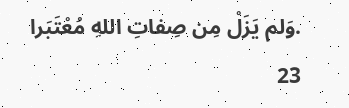.وَلم يَزَلْ مِن صِفاتِ اللهِ مُعْتَبَرا
23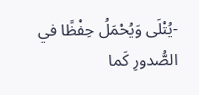-يُتْلَى وَيُحْمَلُ حِفْظًا في الصُّدورِ كَما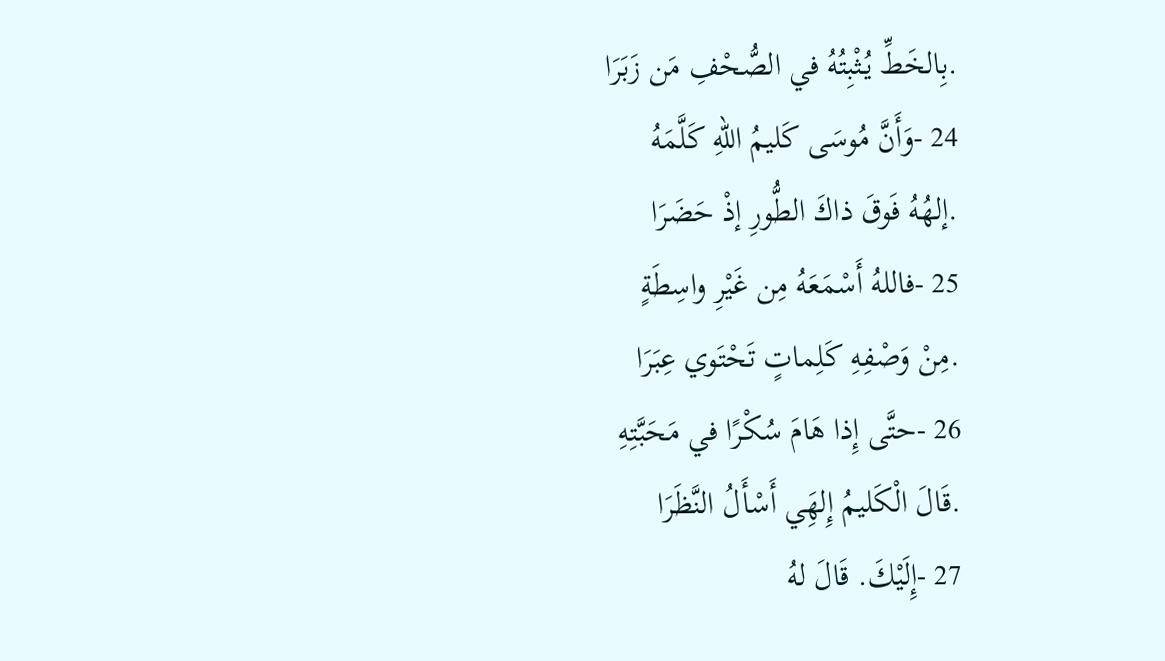.بِالخَطِّ يُثْبِتُهُ في الصُّحْفِ مَن زَبَرَا
24 -وَأَنَّ مُوسَى كَليمُ اللهِ كَلَّمَهُ
.إلهُهُ فَوقَ ذاكَ الطُّورِ إذْ حَضَرَا
25 -فاللهُ أَسْمَعَهُ مِن غَيْرِ واسِطَةٍ
.مِنْ وَصْفِهِ كَلِماتٍ تَحْتَوي عِبَرَا
26 -حتَّى إِذا هَامَ سُكْرًا في مَحَبَّتِهِ
.قَالَ الْكَليمُ إِلهَِي أَسْأَلُ النَّظَرَا
27 -إِلَيْكَ. قَالَ لهُ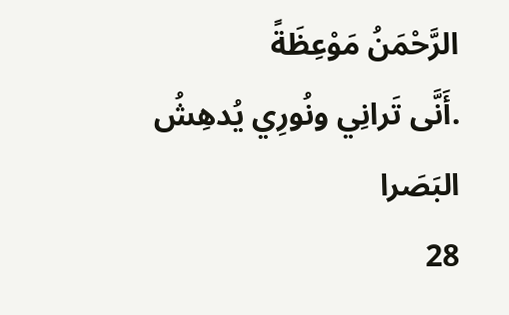الرَّحْمَنُ مَوْعِظَةً
.أَنَّى تَرانِي ونُورِي يُدهِشُ البَصَرا
28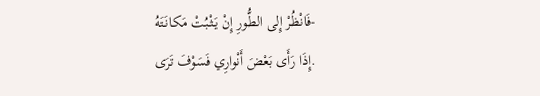-فَانْظُرْ إِلى الطُّورِ إِنْ يَثْبُتْ مَكانَتَهُ
.إِذَا رَأَى بَعْضَ أَنْوارِي فَسَوْفَ تَرَى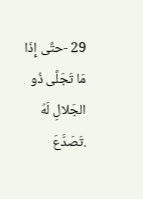29 -حتَّى إِذَا مَا تَجَلَّى ذُو الجَلالِ لَهُ
.تَصَدَّعَ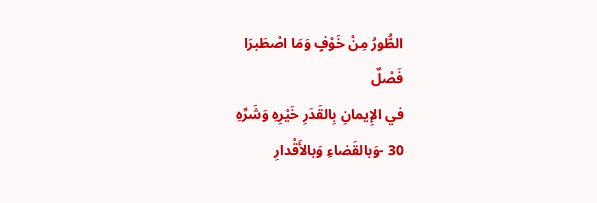الطُّورُ مِنْ خَوْفٍ وَمَا اصْطَبرَا
فَصْلٌ
في الإِيمانِ بِالقَدَرِ خَيْرِهِ وَشَرِّهِ
30 -وَبالقَضاءِ وَبالأَقْدارِ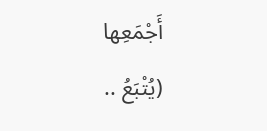أَجْمَعِها
(يُتْبَعُ ..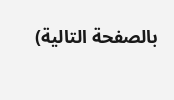بالصفحة التالية)